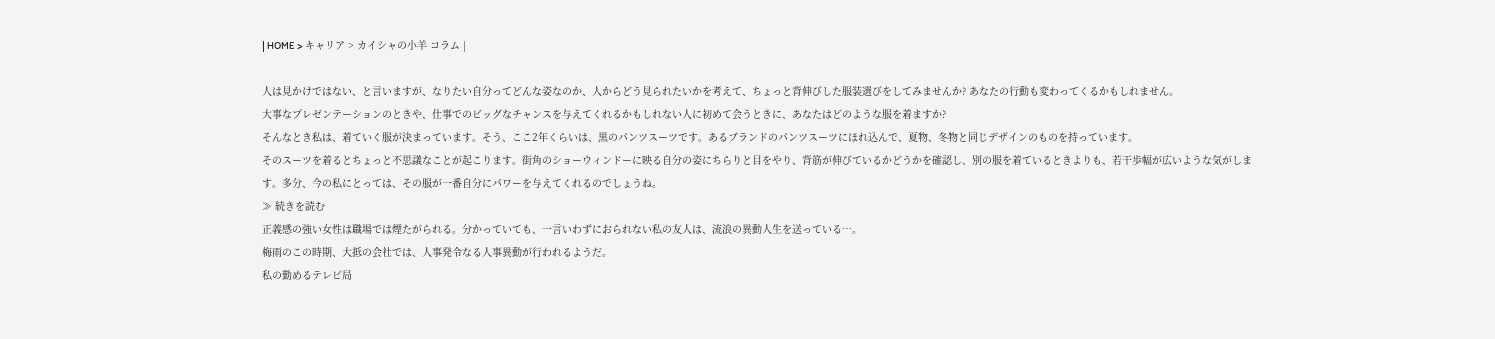| HOME > キャリア > カイシャの小羊 コラム |

人は見かけではない、と言いますが、なりたい自分ってどんな姿なのか、人からどう見られたいかを考えて、ちょっと背伸びした服装選びをしてみませんか? あなたの行動も変わってくるかもしれません。
大事なプレゼンテーションのときや、仕事でのビッグなチャンスを与えてくれるかもしれない人に初めて会うときに、あなたはどのような服を着ますか?
そんなとき私は、着ていく服が決まっています。そう、ここ2年くらいは、黒のパンツスーツです。あるブランドのパンツスーツにほれ込んで、夏物、冬物と同じデザインのものを持っています。
そのスーツを着るとちょっと不思議なことが起こります。街角のショーウィンドーに映る自分の姿にちらりと目をやり、背筋が伸びているかどうかを確認し、別の服を着ているときよりも、若干歩幅が広いような気がします。多分、今の私にとっては、その服が一番自分にパワーを与えてくれるのでしょうね。
≫ 続きを読む
正義感の強い女性は職場では煙たがられる。分かっていても、一言いわずにおられない私の友人は、流浪の異動人生を送っている…。
梅雨のこの時期、大抵の会社では、人事発令なる人事異動が行われるようだ。
私の勤めるテレビ局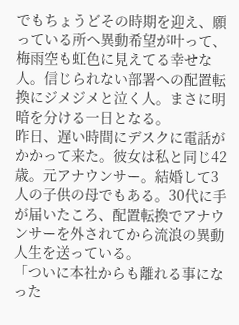でもちょうどその時期を迎え、願っている所へ異動希望が叶って、梅雨空も虹色に見えてる幸せな人。信じられない部署への配置転換にジメジメと泣く人。まさに明暗を分ける一日となる。
昨日、遅い時間にデスクに電話がかかって来た。彼女は私と同じ42歳。元アナウンサー。結婚して3人の子供の母でもある。30代に手が届いたころ、配置転換でアナウンサーを外されてから流浪の異動人生を送っている。
「ついに本社からも離れる事になった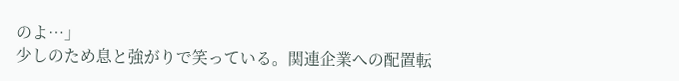のよ…」
少しのため息と強がりで笑っている。関連企業への配置転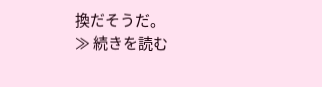換だそうだ。
≫ 続きを読む